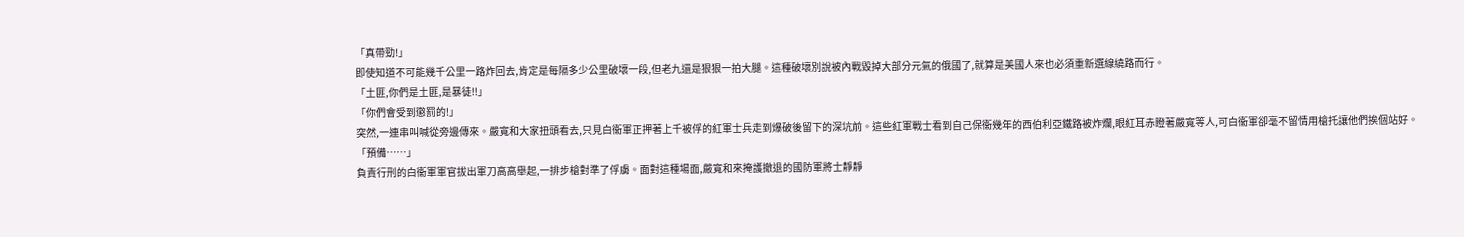「真帶勁!」
即使知道不可能幾千公里一路炸回去,肯定是每隔多少公里破壞一段,但老九還是狠狠一拍大腿。這種破壞別說被內戰毀掉大部分元氣的俄國了,就算是美國人來也必須重新選線繞路而行。
「土匪,你們是土匪,是暴徒!!」
「你們會受到懲罰的!」
突然,一連串叫喊從旁邊傳來。嚴寬和大家扭頭看去,只見白衞軍正押著上千被俘的紅軍士兵走到爆破後留下的深坑前。這些紅軍戰士看到自己保衞幾年的西伯利亞鐵路被炸爛,眼紅耳赤瞪著嚴寬等人,可白衞軍卻毫不留情用槍托讓他們挨個站好。
「預備……」
負責行刑的白衞軍軍官拔出軍刀高高舉起,一排步槍對準了俘虜。面對這種場面,嚴寬和來掩護撤退的國防軍將士靜靜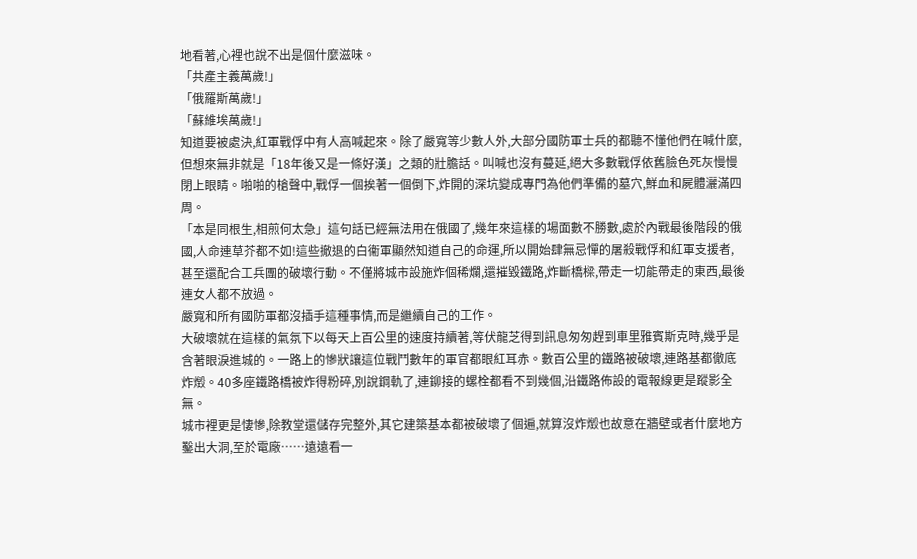地看著,心裡也說不出是個什麼滋味。
「共產主義萬歲!」
「俄羅斯萬歲!」
「蘇維埃萬歲!」
知道要被處決,紅軍戰俘中有人高喊起來。除了嚴寬等少數人外,大部分國防軍士兵的都聽不懂他們在喊什麼,但想來無非就是「18年後又是一條好漢」之類的壯膽話。叫喊也沒有蔓延,絕大多數戰俘依舊臉色死灰慢慢閉上眼睛。啪啪的槍聲中,戰俘一個挨著一個倒下,炸開的深坑變成專門為他們準備的墓穴,鮮血和屍體灑滿四周。
「本是同根生,相煎何太急」這句話已經無法用在俄國了,幾年來這樣的場面數不勝數,處於內戰最後階段的俄國,人命連草芥都不如!這些撤退的白衞軍顯然知道自己的命運,所以開始肆無忌憚的屠殺戰俘和紅軍支援者,甚至還配合工兵團的破壞行動。不僅將城市設施炸個稀爛,還摧毀鐵路,炸斷橋樑,帶走一切能帶走的東西,最後連女人都不放過。
嚴寬和所有國防軍都沒插手這種事情,而是繼續自己的工作。
大破壞就在這樣的氣氛下以每天上百公里的速度持續著,等伏龍芝得到訊息匆匆趕到車里雅賓斯克時,幾乎是含著眼淚進城的。一路上的慘狀讓這位戰鬥數年的軍官都眼紅耳赤。數百公里的鐵路被破壞,連路基都徹底炸燬。40多座鐵路橋被炸得粉碎,別說鋼軌了,連鉚接的螺栓都看不到幾個,沿鐵路佈設的電報線更是蹤影全無。
城市裡更是悽慘,除教堂還儲存完整外,其它建築基本都被破壞了個遍,就算沒炸燬也故意在牆壁或者什麼地方鑿出大洞,至於電廠……遠遠看一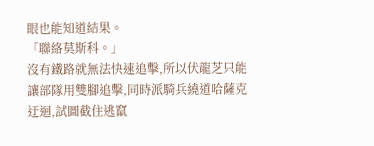眼也能知道結果。
「聯絡莫斯科。」
沒有鐵路就無法快速追擊,所以伏龍芝只能讓部隊用雙腳追擊,同時派騎兵繞道哈薩克迂迴,試圖截住逃竄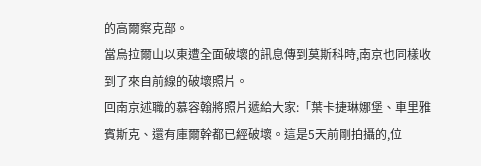的高爾察克部。
當烏拉爾山以東遭全面破壞的訊息傳到莫斯科時,南京也同樣收到了來自前線的破壞照片。
回南京述職的慕容翰將照片遞給大家:「葉卡捷琳娜堡、車里雅賓斯克、還有庫爾幹都已經破壞。這是5天前剛拍攝的,位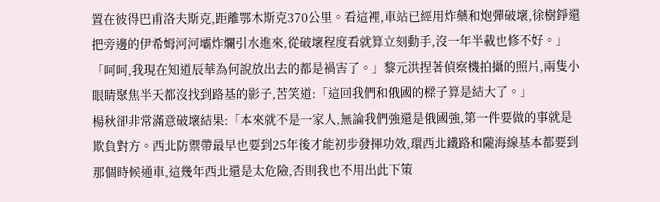置在彼得巴甫洛夫斯克,距離鄂木斯克370公里。看這裡,車站已經用炸藥和炮彈破壞,徐樹錚還把旁邊的伊希姆河河壩炸爛引水進來,從破壞程度看就算立刻動手,沒一年半載也修不好。」
「呵呵,我現在知道辰華為何說放出去的都是禍害了。」黎元洪捏著偵察機拍攝的照片,兩隻小眼睛聚焦半天都沒找到路基的影子,苦笑道:「這回我們和俄國的樑子算是結大了。」
楊秋卻非常滿意破壞結果:「本來就不是一家人,無論我們強還是俄國強,第一件要做的事就是欺負對方。西北防禦帶最早也要到25年後才能初步發揮功效,環西北鐵路和隴海線基本都要到那個時候通車,這幾年西北還是太危險,否則我也不用出此下策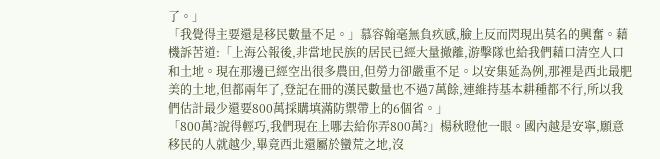了。」
「我覺得主要還是移民數量不足。」慕容翰毫無負疚感,臉上反而閃現出莫名的興奮。藉機訴苦道:「上海公報後,非當地民族的居民已經大量撤離,游擊隊也給我們藉口清空人口和土地。現在那邊已經空出很多農田,但勞力卻嚴重不足。以安集延為例,那裡是西北最肥美的土地,但都兩年了,登記在冊的漢民數量也不過7萬餘,連維持基本耕種都不行,所以我們估計最少還要800萬採購填滿防禦帶上的6個省。」
「800萬?說得輕巧,我們現在上哪去給你弄800萬?」楊秋瞪他一眼。國內越是安寧,願意移民的人就越少,畢竟西北還屬於蠻荒之地,沒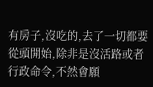有房子,沒吃的,去了一切都要從頭開始,除非是沒活路或者行政命令,不然會願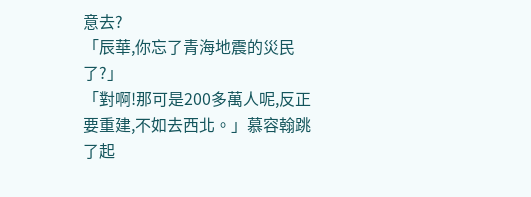意去?
「辰華,你忘了青海地震的災民了?」
「對啊!那可是200多萬人呢,反正要重建,不如去西北。」慕容翰跳了起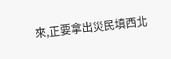來,正要拿出災民填西北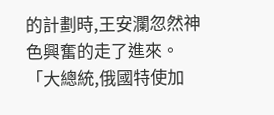的計劃時,王安瀾忽然神色興奮的走了進來。
「大總統,俄國特使加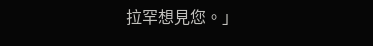拉罕想見您。」